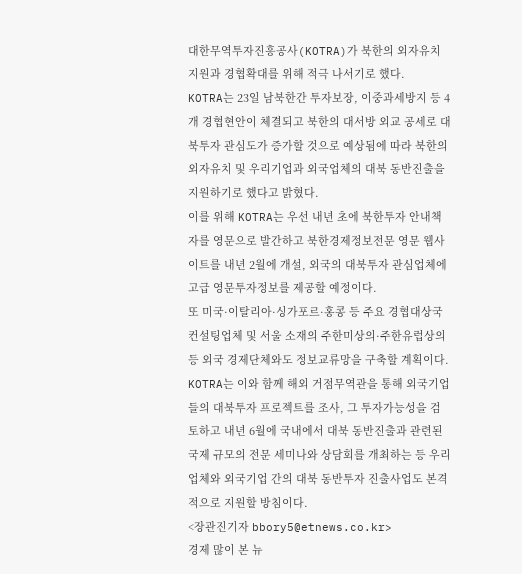대한무역투자진흥공사(KOTRA)가 북한의 외자유치 지원과 경협확대를 위해 적극 나서기로 했다.
KOTRA는 23일 남북한간 투자보장, 이중과세방지 등 4개 경협현안이 체결되고 북한의 대서방 외교 공세로 대북투자 관심도가 증가할 것으로 예상됨에 따라 북한의 외자유치 및 우리기업과 외국업체의 대북 동반진출을 지원하기로 했다고 밝혔다.
이를 위해 KOTRA는 우선 내년 초에 북한투자 안내책자를 영문으로 발간하고 북한경제정보전문 영문 웹사이트를 내년 2월에 개설, 외국의 대북투자 관심업체에 고급 영문투자정보를 제공할 예정이다.
또 미국·이탈리아·싱가포르·홍콩 등 주요 경협대상국 컨설팅업체 및 서울 소재의 주한미상의·주한유럽상의 등 외국 경제단체와도 정보교류망을 구축할 계획이다.
KOTRA는 이와 함께 해외 거점무역관을 통해 외국기업들의 대북투자 프로젝트를 조사, 그 투자가능성을 검토하고 내년 6월에 국내에서 대북 동반진출과 관련된 국제 규모의 전문 세미나와 상담회를 개최하는 등 우리업체와 외국기업 간의 대북 동반투자 진출사업도 본격적으로 지원할 방침이다.
<장관진기자 bbory5@etnews.co.kr>
경제 많이 본 뉴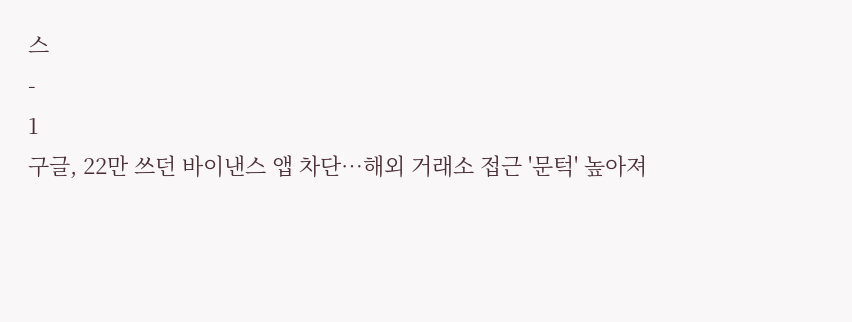스
-
1
구글, 22만 쓰던 바이낸스 앱 차단…해외 거래소 접근 '문턱' 높아져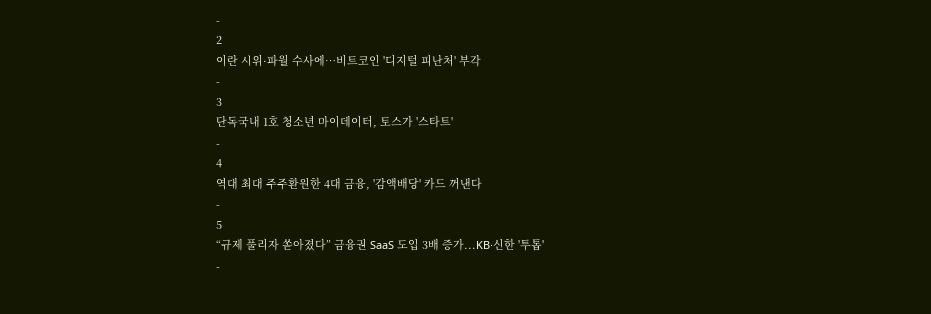-
2
이란 시위·파월 수사에…비트코인 '디지털 피난처' 부각
-
3
단독국내 1호 청소년 마이데이터, 토스가 '스타트'
-
4
역대 최대 주주환원한 4대 금융, '감액배당' 카드 꺼낸다
-
5
“규제 풀리자 쏟아졌다” 금융권 SaaS 도입 3배 증가...KB·신한 '투톱'
-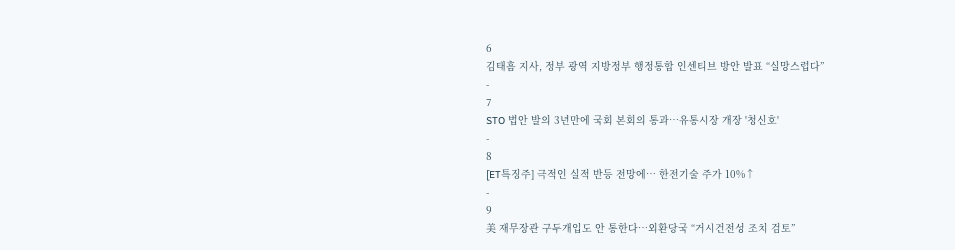6
김태흠 지사, 정부 광역 지방정부 행정통합 인센티브 방안 발표 “실망스럽다”
-
7
STO 법안 발의 3년만에 국회 본회의 통과…유통시장 개장 '청신호'
-
8
[ET특징주] 극적인 실적 반등 전망에… 한전기술 주가 10%↑
-
9
美 재무장관 구두개입도 안 통한다…외환당국 “거시건전성 조치 검토”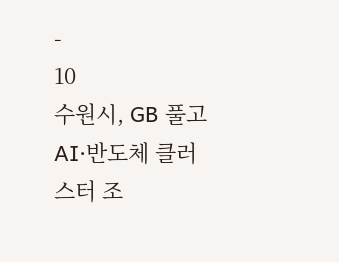-
10
수원시, GB 풀고 AI·반도체 클러스터 조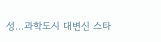성…과학도시 대변신 스타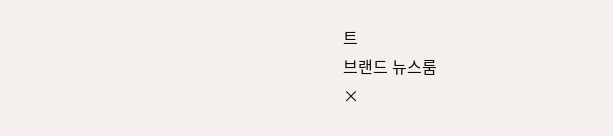트
브랜드 뉴스룸
×